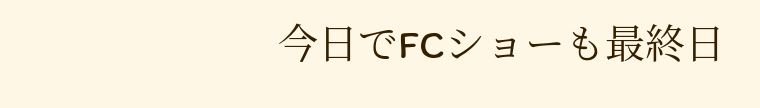今日でFCショーも最終日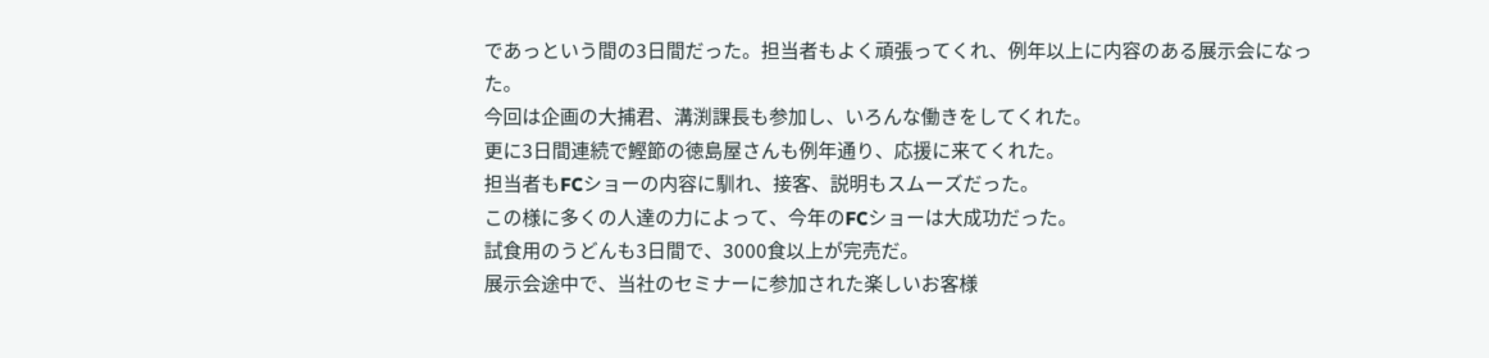であっという間の3日間だった。担当者もよく頑張ってくれ、例年以上に内容のある展示会になった。
今回は企画の大捕君、溝渕課長も参加し、いろんな働きをしてくれた。
更に3日間連続で鰹節の徳島屋さんも例年通り、応援に来てくれた。
担当者もFCショーの内容に馴れ、接客、説明もスムーズだった。
この様に多くの人達の力によって、今年のFCショーは大成功だった。
試食用のうどんも3日間で、3000食以上が完売だ。
展示会途中で、当社のセミナーに参加された楽しいお客様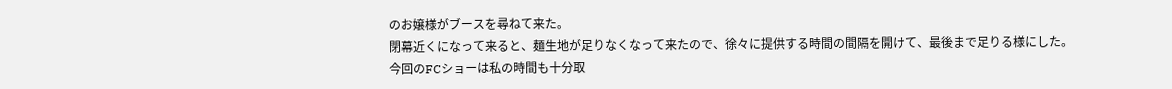のお嬢様がブースを尋ねて来た。
閉幕近くになって来ると、麺生地が足りなくなって来たので、徐々に提供する時間の間隔を開けて、最後まで足りる様にした。
今回のFCショーは私の時間も十分取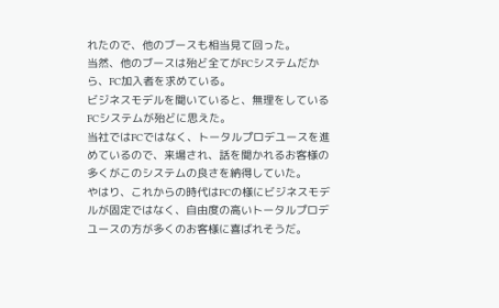れたので、他のブースも相当見て回った。
当然、他のブースは殆ど全てがFCシステムだから、FC加入者を求めている。
ビジネスモデルを聞いていると、無理をしているFCシステムが殆どに思えた。
当社ではFCではなく、トータルプロデユースを進めているので、来場され、話を聞かれるお客様の多くがこのシステムの良さを納得していた。
やはり、これからの時代はFCの様にビジネスモデルが固定ではなく、自由度の高いトータルプロデユースの方が多くのお客様に喜ばれそうだ。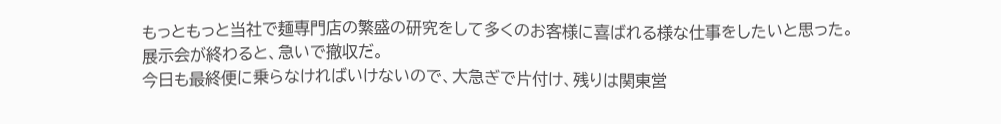もっともっと当社で麺専門店の繁盛の研究をして多くのお客様に喜ばれる様な仕事をしたいと思った。
展示会が終わると、急いで撤収だ。
今日も最終便に乗らなければいけないので、大急ぎで片付け、残りは関東営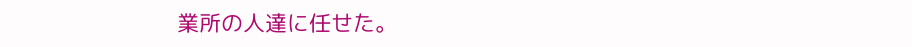業所の人達に任せた。